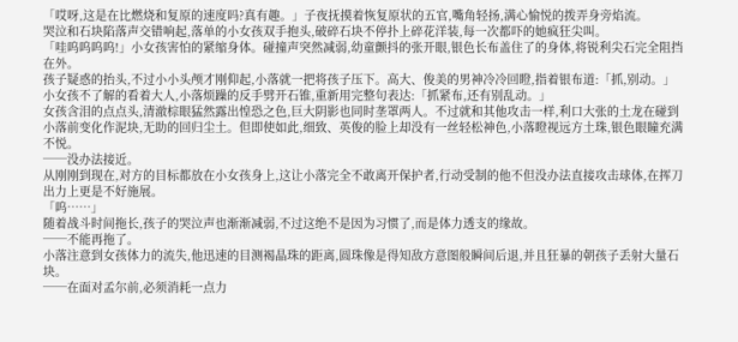「哎呀,这是在比燃烧和复原的速度吗?真有趣。」子夜抚摸着恢复原状的五官,嘴角轻扬,满心愉悦的拨弄身旁焰流。
哭泣和石块陷落声交错响起,落单的小女孩双手抱头,破碎石块不停扑上碎花洋装,每一次都吓的她疯狂尖叫。
「哇呜呜呜呜!」小女孩害怕的紧缩身体。碰撞声突然减弱,幼童颤抖的张开眼,银色长布盖住了的身体,将锐利尖石完全阻挡在外。
孩子疑惑的抬头,不过小小头颅才刚仰起,小落就一把将孩子压下。高大、俊美的男神冷冷回瞪,指着银布道:「抓,别动。」
小女孩不了解的看着大人,小落烦躁的反手劈开石锥,重新用完整句表达:「抓紧布,还有别乱动。」
女孩含泪的点点头,清澈棕眼猛然露出惶恐之色,巨大阴影也同时垄罩两人。不过就和其他攻击一样,利口大张的土龙在碰到小落前变化作泥块,无助的回归尘土。但即使如此,细致、英俊的脸上却没有一丝轻松神色,小落瞪视远方土珠,银色眼瞳充满不悦。
──没办法接近。
从刚刚到现在,对方的目标都放在小女孩身上,这让小落完全不敢离开保护者,行动受制的他不但没办法直接攻击球体,在挥刀出力上更是不好施展。
「呜……」
随着战斗时间拖长,孩子的哭泣声也渐渐减弱,不过这绝不是因为习惯了,而是体力透支的缘故。
──不能再拖了。
小落注意到女孩体力的流失,他迅速的目测褐晶珠的距离,圆珠像是得知敌方意图般瞬间后退,并且狂暴的朝孩子丢射大量石块。
──在面对孟尔前,必须消耗一点力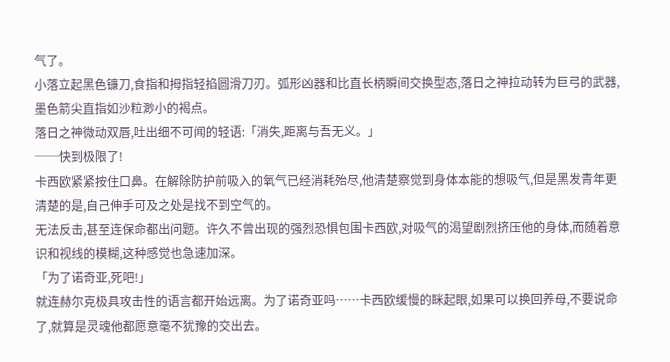气了。
小落立起黑色镰刀,食指和拇指轻掐圆滑刀刃。弧形凶器和比直长柄瞬间交换型态,落日之神拉动转为巨弓的武器,墨色箭尖直指如沙粒渺小的褐点。
落日之神微动双唇,吐出细不可闻的轻语:「消失,距离与吾无义。」
──快到极限了!
卡西欧紧紧按住口鼻。在解除防护前吸入的氧气已经消耗殆尽,他清楚察觉到身体本能的想吸气,但是黑发青年更清楚的是,自己伸手可及之处是找不到空气的。
无法反击,甚至连保命都出问题。许久不曾出现的强烈恐惧包围卡西欧,对吸气的渴望剧烈挤压他的身体,而随着意识和视线的模糊,这种感觉也急速加深。
「为了诺奇亚,死吧!」
就连赫尔克极具攻击性的语言都开始远离。为了诺奇亚吗……卡西欧缓慢的眯起眼,如果可以换回养母,不要说命了,就算是灵魂他都愿意毫不犹豫的交出去。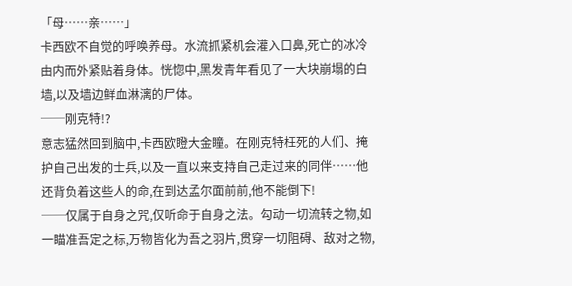「母……亲……」
卡西欧不自觉的呼唤养母。水流抓紧机会灌入口鼻,死亡的冰冷由内而外紧贴着身体。恍惚中,黑发青年看见了一大块崩塌的白墙,以及墙边鲜血淋漓的尸体。
──刚克特!?
意志猛然回到脑中,卡西欧瞪大金瞳。在刚克特枉死的人们、掩护自己出发的士兵,以及一直以来支持自己走过来的同伴……他还背负着这些人的命,在到达孟尔面前前,他不能倒下!
──仅属于自身之咒,仅听命于自身之法。勾动一切流转之物,如一瞄准吾定之标,万物皆化为吾之羽片,贯穿一切阻碍、敌对之物,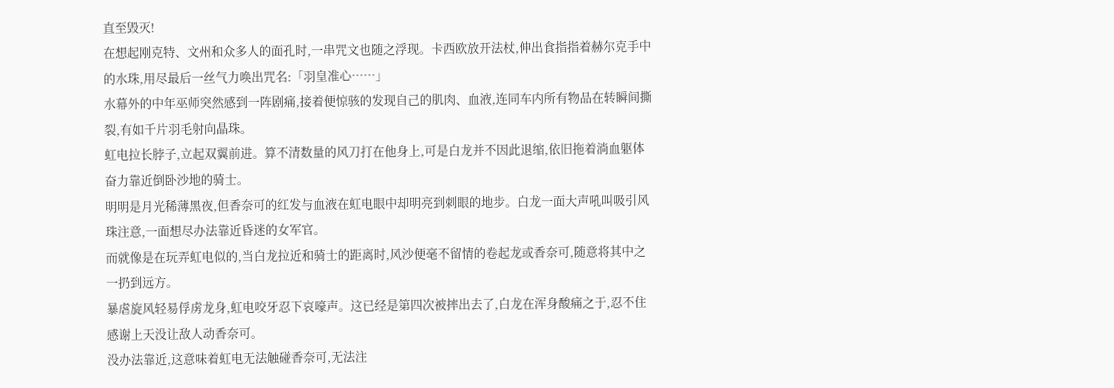直至毁灭!
在想起刚克特、文州和众多人的面孔时,一串咒文也随之浮现。卡西欧放开法杖,伸出食指指着赫尔克手中的水珠,用尽最后一丝气力唤出咒名:「羽皇准心……」
水幕外的中年巫师突然感到一阵剧痛,接着便惊骇的发现自己的肌肉、血液,连同车内所有物品在转瞬间撕裂,有如千片羽毛射向晶珠。
虹电拉长脖子,立起双翼前进。算不清数量的风刀打在他身上,可是白龙并不因此退缩,依旧拖着淌血躯体奋力靠近倒卧沙地的骑士。
明明是月光稀薄黑夜,但香奈可的红发与血液在虹电眼中却明亮到刺眼的地步。白龙一面大声吼叫吸引风珠注意,一面想尽办法靠近昏迷的女军官。
而就像是在玩弄虹电似的,当白龙拉近和骑士的距离时,风沙便毫不留情的卷起龙或香奈可,随意将其中之一扔到远方。
暴虐旋风轻易俘虏龙身,虹电咬牙忍下哀嚎声。这已经是第四次被摔出去了,白龙在浑身酸痛之于,忍不住感谢上天没让敌人动香奈可。
没办法靠近,这意味着虹电无法触碰香奈可,无法注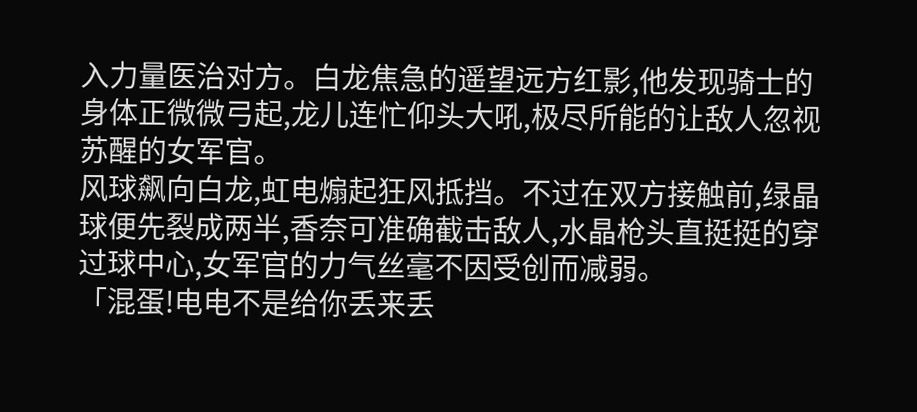入力量医治对方。白龙焦急的遥望远方红影,他发现骑士的身体正微微弓起,龙儿连忙仰头大吼,极尽所能的让敌人忽视苏醒的女军官。
风球飙向白龙,虹电煽起狂风抵挡。不过在双方接触前,绿晶球便先裂成两半,香奈可准确截击敌人,水晶枪头直挺挺的穿过球中心,女军官的力气丝毫不因受创而减弱。
「混蛋!电电不是给你丢来丢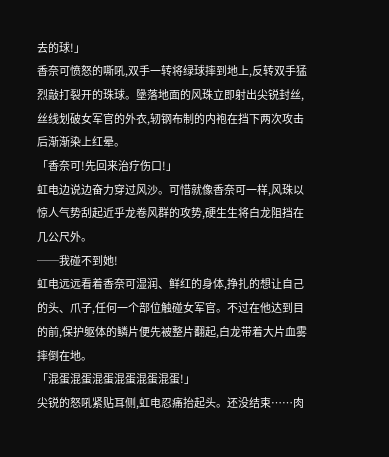去的球!」
香奈可愤怒的嘶吼,双手一转将绿球摔到地上,反转双手猛烈敲打裂开的珠球。墬落地面的风珠立即射出尖锐封丝,丝线划破女军官的外衣,轫钢布制的内袍在挡下两次攻击后渐渐染上红晕。
「香奈可!先回来治疗伤口!」
虹电边说边奋力穿过风沙。可惜就像香奈可一样,风珠以惊人气势刮起近乎龙卷风群的攻势,硬生生将白龙阻挡在几公尺外。
──我碰不到她!
虹电远远看着香奈可湿润、鲜红的身体,挣扎的想让自己的头、爪子,任何一个部位触碰女军官。不过在他达到目的前,保护躯体的鳞片便先被整片翻起,白龙带着大片血雾摔倒在地。
「混蛋混蛋混蛋混蛋混蛋混蛋!」
尖锐的怒吼紧贴耳侧,虹电忍痛抬起头。还没结束……肉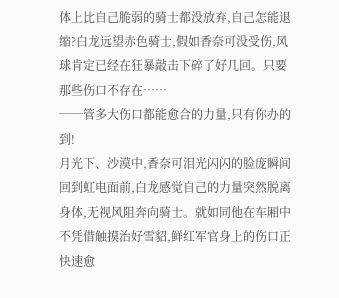体上比自己脆弱的骑士都没放弃,自己怎能退缩?白龙远望赤色骑士,假如香奈可没受伤,风球肯定已经在狂暴敲击下碎了好几回。只要那些伤口不存在……
──管多大伤口都能愈合的力量,只有你办的到!
月光下、沙漠中,香奈可泪光闪闪的脸庞瞬间回到虹电面前,白龙感觉自己的力量突然脱离身体,无视风阻奔向骑士。就如同他在车厢中不凭借触摸治好雪貂,鲜红军官身上的伤口正快速愈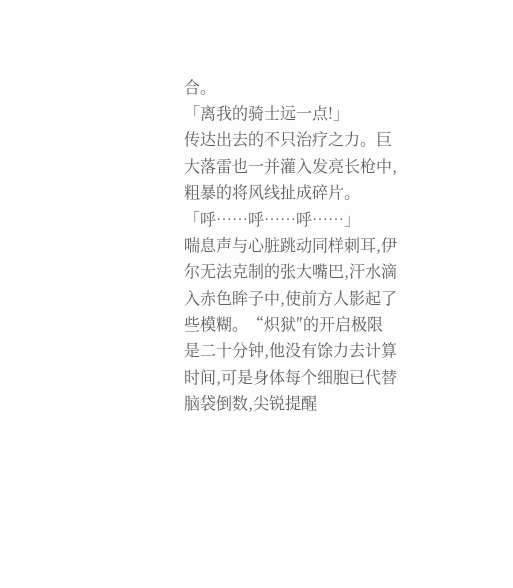合。
「离我的骑士远一点!」
传达出去的不只治疗之力。巨大落雷也一并灌入发亮长枪中,粗暴的将风线扯成碎片。
「呼……呼……呼……」
喘息声与心脏跳动同样刺耳,伊尔无法克制的张大嘴巴,汗水滴入赤色眸子中,使前方人影起了些模糊。“炽狱″的开启极限是二十分钟,他没有馀力去计算时间,可是身体每个细胞已代替脑袋倒数,尖锐提醒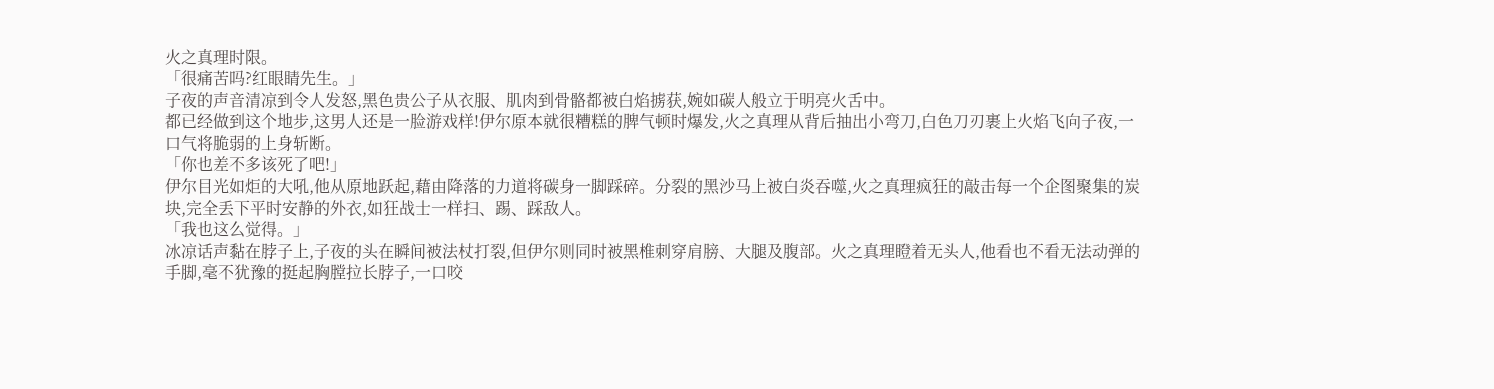火之真理时限。
「很痛苦吗?红眼睛先生。」
子夜的声音清凉到令人发怒,黑色贵公子从衣服、肌肉到骨骼都被白焰掳获,婉如碳人般立于明亮火舌中。
都已经做到这个地步,这男人还是一脸游戏样!伊尔原本就很糟糕的脾气顿时爆发,火之真理从背后抽出小弯刀,白色刀刃裹上火焰飞向子夜,一口气将脆弱的上身斩断。
「你也差不多该死了吧!」
伊尔目光如炬的大吼,他从原地跃起,藉由降落的力道将碳身一脚踩碎。分裂的黑沙马上被白炎吞噬,火之真理疯狂的敲击每一个企图聚集的炭块,完全丢下平时安静的外衣,如狂战士一样扫、踢、踩敌人。
「我也这么觉得。」
冰凉话声黏在脖子上,子夜的头在瞬间被法杖打裂,但伊尔则同时被黑椎刺穿肩膀、大腿及腹部。火之真理瞪着无头人,他看也不看无法动弹的手脚,毫不犹豫的挺起胸膛拉长脖子,一口咬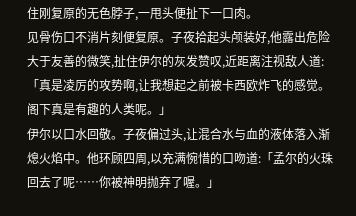住刚复原的无色脖子,一甩头便扯下一口肉。
见骨伤口不消片刻便复原。子夜拾起头颅装好,他露出危险大于友善的微笑,扯住伊尔的灰发赞叹,近距离注视敌人道:「真是凌厉的攻势啊,让我想起之前被卡西欧炸飞的感觉。阁下真是有趣的人类呢。」
伊尔以口水回敬。子夜偏过头,让混合水与血的液体落入渐熄火焰中。他环顾四周,以充满惋惜的口吻道:「孟尔的火珠回去了呢……你被神明抛弃了喔。」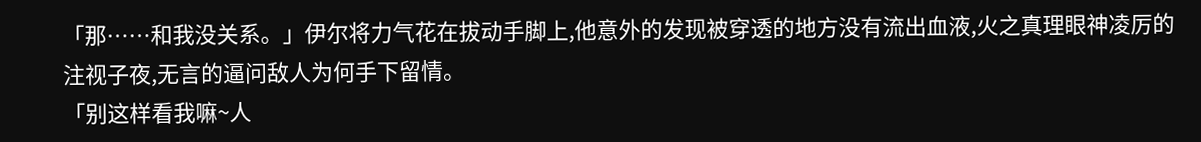「那……和我没关系。」伊尔将力气花在拔动手脚上,他意外的发现被穿透的地方没有流出血液,火之真理眼神凌厉的注视子夜,无言的逼问敌人为何手下留情。
「别这样看我嘛~人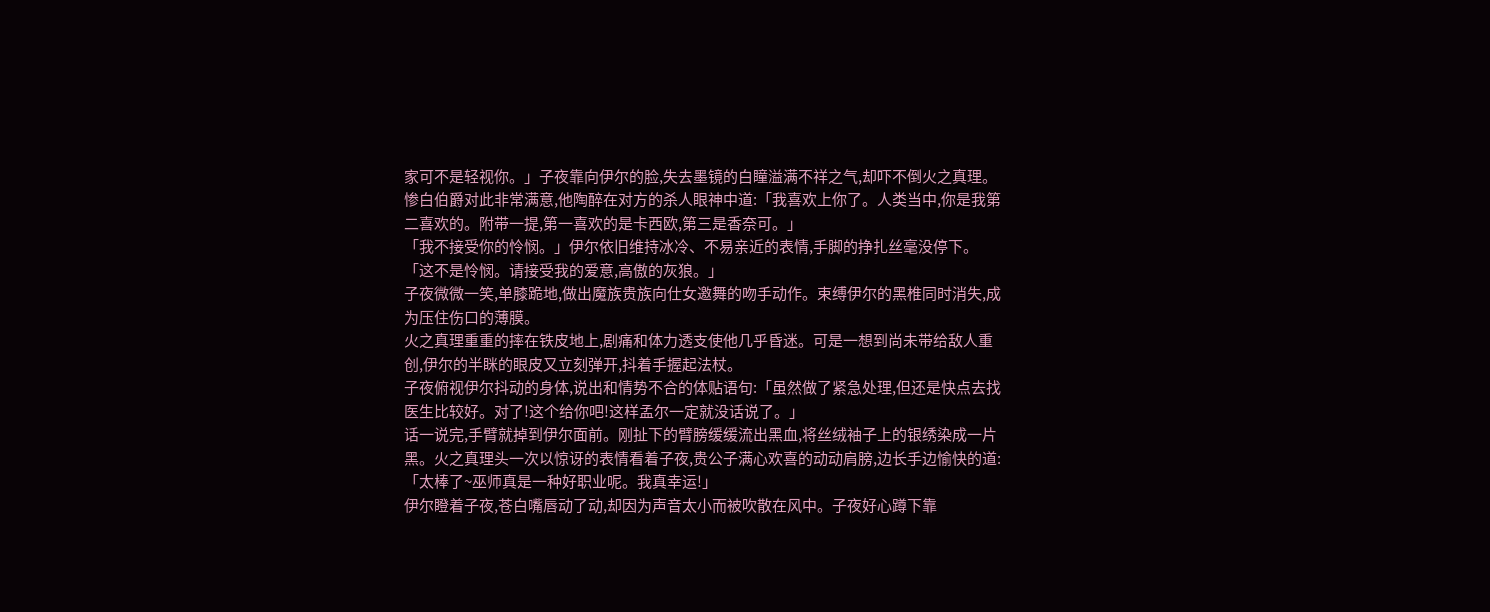家可不是轻视你。」子夜靠向伊尔的脸,失去墨镜的白瞳溢满不祥之气,却吓不倒火之真理。惨白伯爵对此非常满意,他陶醉在对方的杀人眼神中道:「我喜欢上你了。人类当中,你是我第二喜欢的。附带一提,第一喜欢的是卡西欧,第三是香奈可。」
「我不接受你的怜悯。」伊尔依旧维持冰冷、不易亲近的表情,手脚的挣扎丝毫没停下。
「这不是怜悯。请接受我的爱意,高傲的灰狼。」
子夜微微一笑,单膝跪地,做出魔族贵族向仕女邀舞的吻手动作。束缚伊尔的黑椎同时消失,成为压住伤口的薄膜。
火之真理重重的摔在铁皮地上,剧痛和体力透支使他几乎昏迷。可是一想到尚未带给敌人重创,伊尔的半眯的眼皮又立刻弹开,抖着手握起法杖。
子夜俯视伊尔抖动的身体,说出和情势不合的体贴语句:「虽然做了紧急处理,但还是快点去找医生比较好。对了!这个给你吧!这样孟尔一定就没话说了。」
话一说完,手臂就掉到伊尔面前。刚扯下的臂膀缓缓流出黑血,将丝绒袖子上的银绣染成一片黑。火之真理头一次以惊讶的表情看着子夜,贵公子满心欢喜的动动肩膀,边长手边愉快的道:「太棒了~巫师真是一种好职业呢。我真幸运!」
伊尔瞪着子夜,苍白嘴唇动了动,却因为声音太小而被吹散在风中。子夜好心蹲下靠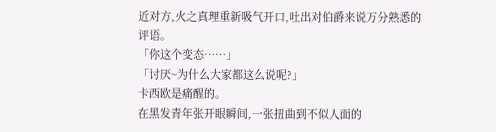近对方,火之真理重新吸气开口,吐出对伯爵来说万分熟悉的评语。
「你这个变态……」
「讨厌~为什么大家都这么说呢?」
卡西欧是痛醒的。
在黑发青年张开眼瞬间,一张扭曲到不似人面的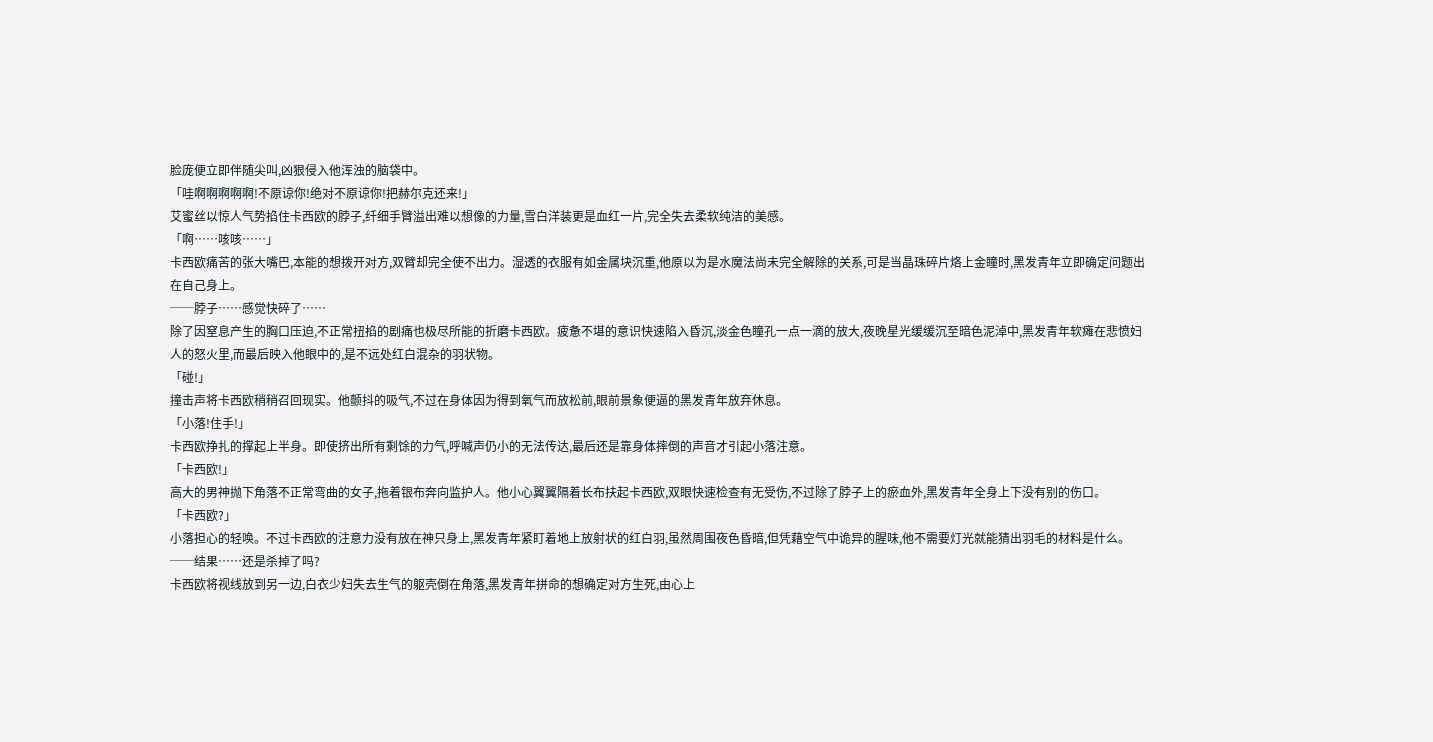脸庞便立即伴随尖叫,凶狠侵入他浑浊的脑袋中。
「哇啊啊啊啊啊!不原谅你!绝对不原谅你!把赫尔克还来!」
艾蜜丝以惊人气势掐住卡西欧的脖子,纤细手臂溢出难以想像的力量,雪白洋装更是血红一片,完全失去柔软纯洁的美感。
「啊……咳咳……」
卡西欧痛苦的张大嘴巴,本能的想拨开对方,双臂却完全使不出力。湿透的衣服有如金属块沉重,他原以为是水魔法尚未完全解除的关系,可是当晶珠碎片烙上金瞳时,黑发青年立即确定问题出在自己身上。
──脖子……感觉快碎了……
除了因窒息产生的胸口压迫,不正常扭掐的剧痛也极尽所能的折磨卡西欧。疲惫不堪的意识快速陷入昏沉,淡金色瞳孔一点一滴的放大,夜晚星光缓缓沉至暗色泥淖中,黑发青年软瘫在悲愤妇人的怒火里,而最后映入他眼中的,是不远处红白混杂的羽状物。
「碰!」
撞击声将卡西欧稍稍召回现实。他颤抖的吸气,不过在身体因为得到氧气而放松前,眼前景象便逼的黑发青年放弃休息。
「小落!住手!」
卡西欧挣扎的撑起上半身。即使挤出所有剩馀的力气,呼喊声仍小的无法传达,最后还是靠身体摔倒的声音才引起小落注意。
「卡西欧!」
高大的男神抛下角落不正常弯曲的女子,拖着银布奔向监护人。他小心翼翼隔着长布扶起卡西欧,双眼快速检查有无受伤,不过除了脖子上的瘀血外,黑发青年全身上下没有别的伤口。
「卡西欧?」
小落担心的轻唤。不过卡西欧的注意力没有放在神只身上,黑发青年紧盯着地上放射状的红白羽,虽然周围夜色昏暗,但凭藉空气中诡异的腥味,他不需要灯光就能猜出羽毛的材料是什么。
──结果……还是杀掉了吗?
卡西欧将视线放到另一边,白衣少妇失去生气的躯壳倒在角落,黑发青年拼命的想确定对方生死,由心上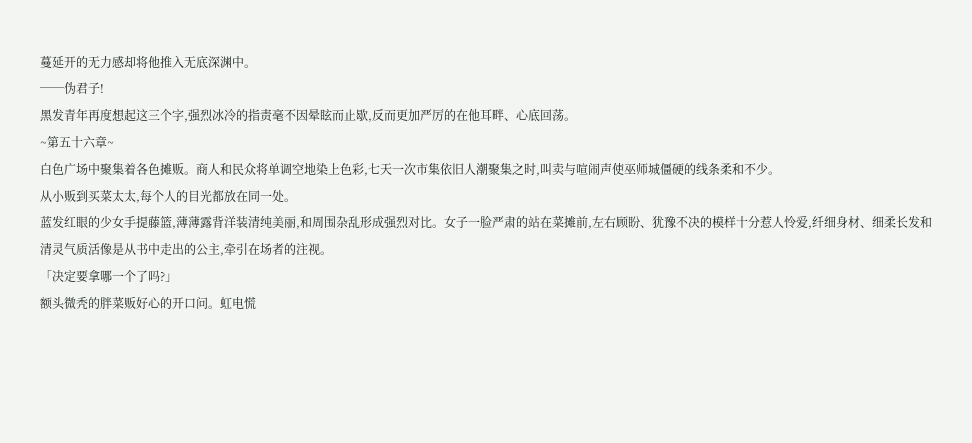蔓延开的无力感却将他推入无底深渊中。
──伪君子!
黑发青年再度想起这三个字,强烈冰冷的指责毫不因晕眩而止歇,反而更加严厉的在他耳畔、心底回荡。
~第五十六章~
白色广场中聚集着各色摊贩。商人和民众将单调空地染上色彩,七天一次市集依旧人潮聚集之时,叫卖与喧闹声使巫师城僵硬的线条柔和不少。
从小贩到买菜太太,每个人的目光都放在同一处。
蓝发红眼的少女手提藤篮,薄薄露背洋装清纯美丽,和周围杂乱形成强烈对比。女子一脸严肃的站在菜摊前,左右顾盼、犹豫不决的模样十分惹人怜爱,纤细身材、细柔长发和清灵气质活像是从书中走出的公主,牵引在场者的注视。
「决定要拿哪一个了吗?」
额头微秃的胖菜贩好心的开口问。虹电慌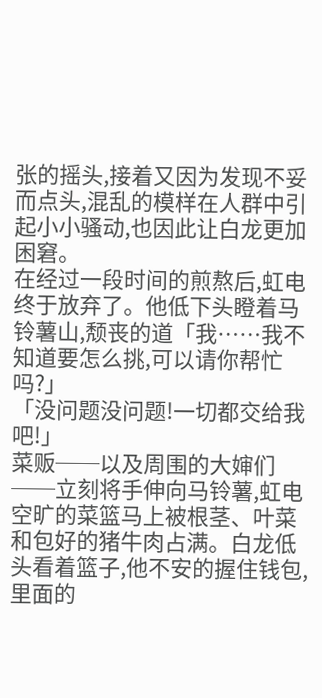张的摇头,接着又因为发现不妥而点头,混乱的模样在人群中引起小小骚动,也因此让白龙更加困窘。
在经过一段时间的煎熬后,虹电终于放弃了。他低下头瞪着马铃薯山,颓丧的道「我……我不知道要怎么挑,可以请你帮忙吗?」
「没问题没问题!一切都交给我吧!」
菜贩──以及周围的大婶们──立刻将手伸向马铃薯,虹电空旷的菜篮马上被根茎、叶菜和包好的猪牛肉占满。白龙低头看着篮子,他不安的握住钱包,里面的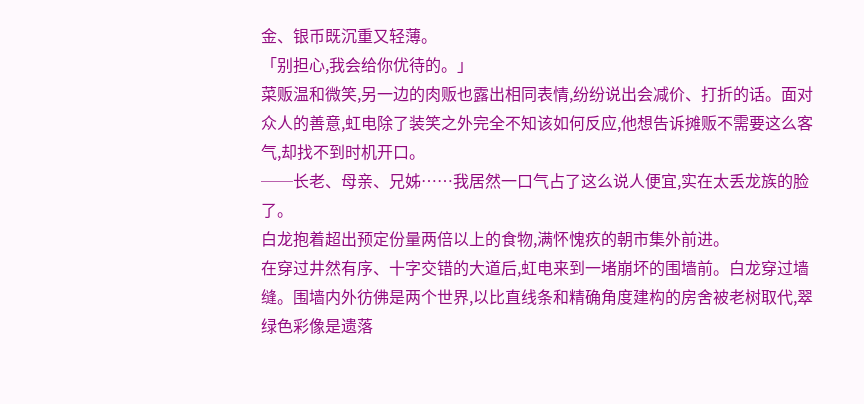金、银币既沉重又轻薄。
「别担心,我会给你优待的。」
菜贩温和微笑,另一边的肉贩也露出相同表情,纷纷说出会减价、打折的话。面对众人的善意,虹电除了装笑之外完全不知该如何反应,他想告诉摊贩不需要这么客气,却找不到时机开口。
──长老、母亲、兄姊……我居然一口气占了这么说人便宜,实在太丢龙族的脸了。
白龙抱着超出预定份量两倍以上的食物,满怀愧疚的朝市集外前进。
在穿过井然有序、十字交错的大道后,虹电来到一堵崩坏的围墙前。白龙穿过墙缝。围墙内外彷佛是两个世界,以比直线条和精确角度建构的房舍被老树取代,翠绿色彩像是遗落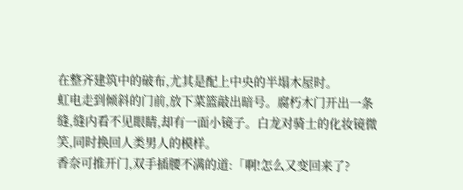在整齐建筑中的破布,尤其是配上中央的半塌木屋时。
虹电走到倾斜的门前,放下菜篮敲出暗号。腐朽木门开出一条缝,缝内看不见眼睛,却有一面小镜子。白龙对骑士的化妆镜微笑,同时换回人类男人的模样。
香奈可推开门,双手插腰不满的道:「啊!怎么又变回来了?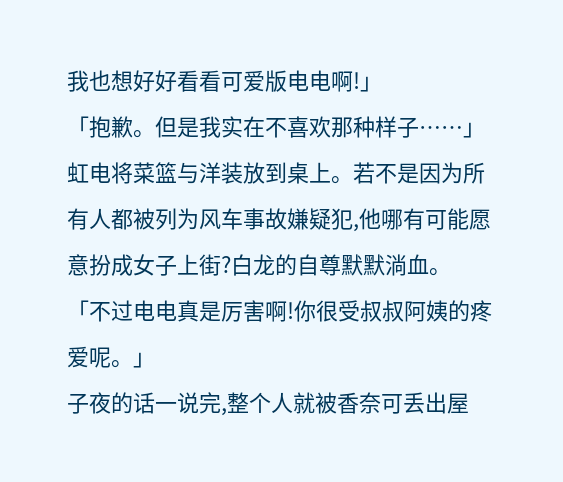我也想好好看看可爱版电电啊!」
「抱歉。但是我实在不喜欢那种样子……」虹电将菜篮与洋装放到桌上。若不是因为所有人都被列为风车事故嫌疑犯,他哪有可能愿意扮成女子上街?白龙的自尊默默淌血。
「不过电电真是厉害啊!你很受叔叔阿姨的疼爱呢。」
子夜的话一说完,整个人就被香奈可丢出屋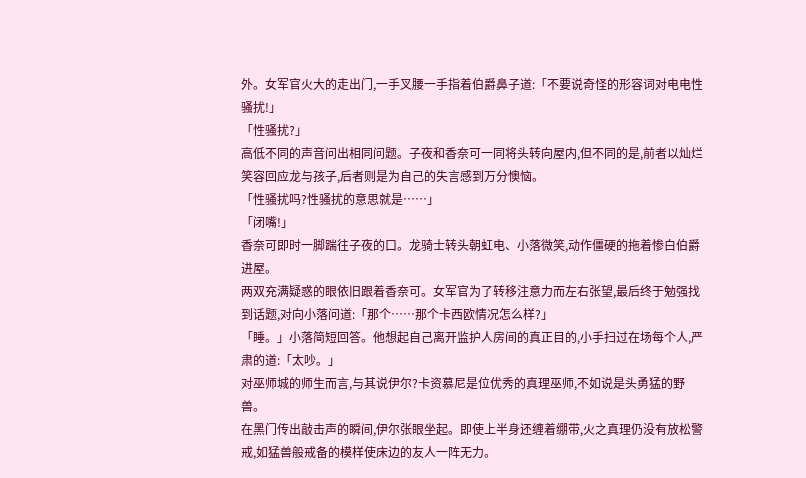外。女军官火大的走出门,一手叉腰一手指着伯爵鼻子道:「不要说奇怪的形容词对电电性骚扰!」
「性骚扰?」
高低不同的声音问出相同问题。子夜和香奈可一同将头转向屋内,但不同的是,前者以灿烂笑容回应龙与孩子,后者则是为自己的失言感到万分懊恼。
「性骚扰吗?性骚扰的意思就是……」
「闭嘴!」
香奈可即时一脚踹往子夜的口。龙骑士转头朝虹电、小落微笑,动作僵硬的拖着惨白伯爵进屋。
两双充满疑惑的眼依旧跟着香奈可。女军官为了转移注意力而左右张望,最后终于勉强找到话题,对向小落问道:「那个……那个卡西欧情况怎么样?」
「睡。」小落简短回答。他想起自己离开监护人房间的真正目的,小手扫过在场每个人,严肃的道:「太吵。」
对巫师城的师生而言,与其说伊尔?卡资慕尼是位优秀的真理巫师,不如说是头勇猛的野兽。
在黑门传出敲击声的瞬间,伊尔张眼坐起。即使上半身还缠着绷带,火之真理仍没有放松警戒,如猛兽般戒备的模样使床边的友人一阵无力。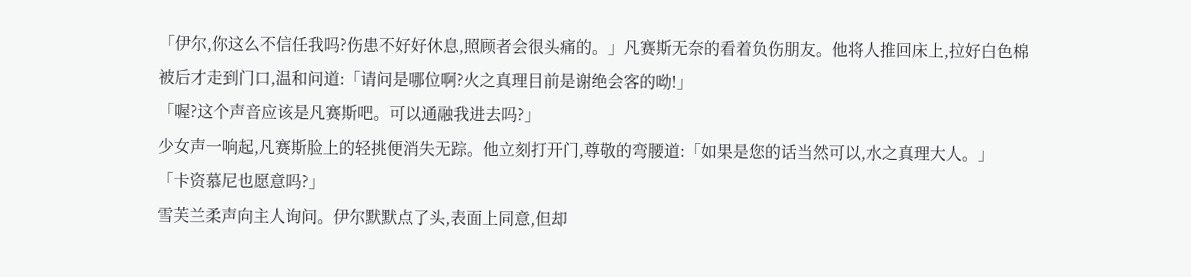「伊尔,你这么不信任我吗?伤患不好好休息,照顾者会很头痛的。」凡赛斯无奈的看着负伤朋友。他将人推回床上,拉好白色棉被后才走到门口,温和问道:「请问是哪位啊?火之真理目前是谢绝会客的呦!」
「喔?这个声音应该是凡赛斯吧。可以通融我进去吗?」
少女声一响起,凡赛斯脸上的轻挑便消失无踪。他立刻打开门,尊敬的弯腰道:「如果是您的话当然可以,水之真理大人。」
「卡资慕尼也愿意吗?」
雪芙兰柔声向主人询问。伊尔默默点了头,表面上同意,但却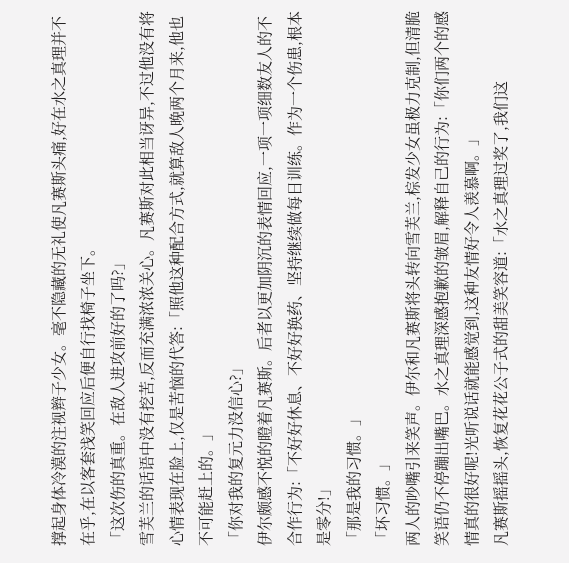撑起身体冷漠的注视辫子少女。毫不隐藏的无礼使凡赛斯头痛,好在水之真理并不在乎,在以客套浅笑回应后便自行找椅子坐下。
「这次伤的真重。在敌人进攻前好的了吗?」
雪芙兰的话语中没有挖苦,反而充满浓浓关心。凡赛斯对此相当讶异,不过他没有将心情表现在脸上,仅是苦恼的代答:「照他这种配合方式,就算敌人晚两个月来,他也不可能赶上的。」
「你对我的复元力没信心?」
伊尔颇感不悦的瞪着凡赛斯。后者以更加阴沉的表情回应,一项一项细数友人的不合作行为:「不好好休息、不好好换药、坚持继续做每日训练。作为一个伤患,根本是零分!」
「那是我的习惯。」
「坏习惯。」
两人的吵嘴引来笑声。伊尔和凡赛斯将头转向雪芙兰,棕发少女虽极力克制,但清脆笑语仍不停蹦出嘴巴。水之真理深感抱歉的皱眉,解释自己的行为:「你们两个的感情真的很好呢!光听说话就能感觉到,这种友情好令人羡慕啊。」
凡赛斯摇摇头,恢复花花公子式的甜美笑容道:「水之真理过奖了,我们这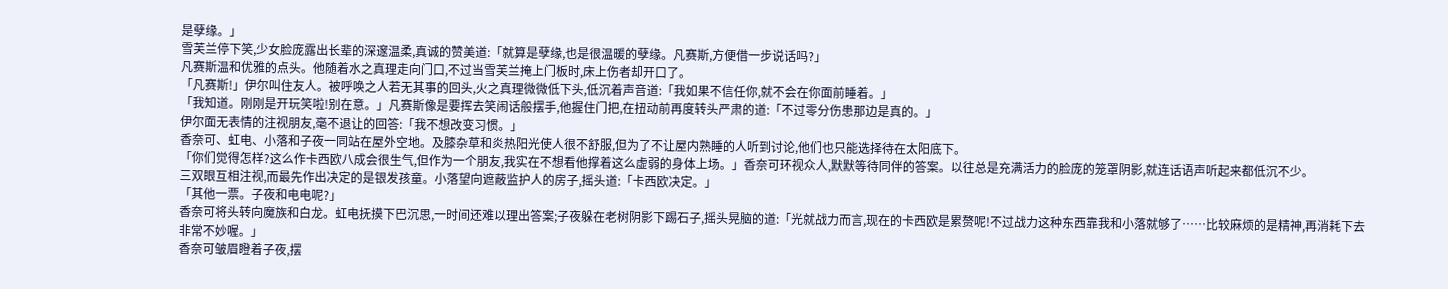是孽缘。」
雪芙兰停下笑,少女脸庞露出长辈的深邃温柔,真诚的赞美道:「就算是孽缘,也是很温暖的孽缘。凡赛斯,方便借一步说话吗?」
凡赛斯温和优雅的点头。他随着水之真理走向门口,不过当雪芙兰掩上门板时,床上伤者却开口了。
「凡赛斯!」伊尔叫住友人。被呼唤之人若无其事的回头,火之真理微微低下头,低沉着声音道:「我如果不信任你,就不会在你面前睡着。」
「我知道。刚刚是开玩笑啦!别在意。」凡赛斯像是要挥去笑闹话般摆手,他握住门把,在扭动前再度转头严肃的道:「不过零分伤患那边是真的。」
伊尔面无表情的注视朋友,毫不退让的回答:「我不想改变习惯。」
香奈可、虹电、小落和子夜一同站在屋外空地。及膝杂草和炎热阳光使人很不舒服,但为了不让屋内熟睡的人听到讨论,他们也只能选择待在太阳底下。
「你们觉得怎样?这么作卡西欧八成会很生气,但作为一个朋友,我实在不想看他撑着这么虚弱的身体上场。」香奈可环视众人,默默等待同伴的答案。以往总是充满活力的脸庞的笼罩阴影,就连话语声听起来都低沉不少。
三双眼互相注视,而最先作出决定的是银发孩童。小落望向遮蔽监护人的房子,摇头道:「卡西欧决定。」
「其他一票。子夜和电电呢?」
香奈可将头转向魔族和白龙。虹电抚摸下巴沉思,一时间还难以理出答案;子夜躲在老树阴影下踢石子,摇头晃脑的道:「光就战力而言,现在的卡西欧是累赘呢!不过战力这种东西靠我和小落就够了……比较麻烦的是精神,再消耗下去非常不妙喔。」
香奈可皱眉瞪着子夜,摆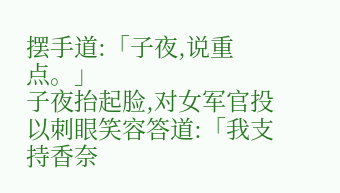摆手道:「子夜,说重点。」
子夜抬起脸,对女军官投以刺眼笑容答道:「我支持香奈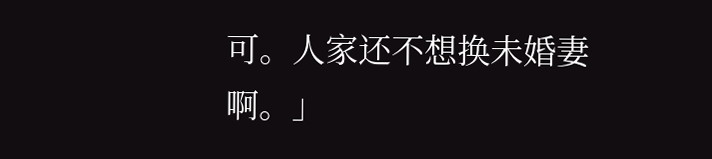可。人家还不想换未婚妻啊。」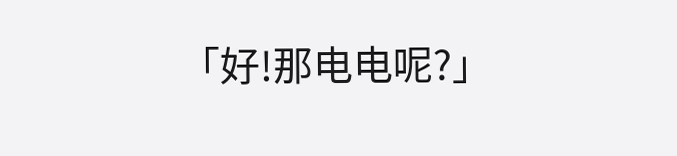「好!那电电呢?」